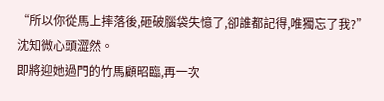“所以你從馬上摔落後,砸破腦袋失憶了,卻誰都記得,唯獨忘了我?”
沈知微心頭澀然。
即將迎她過門的竹馬顧昭臨,再一次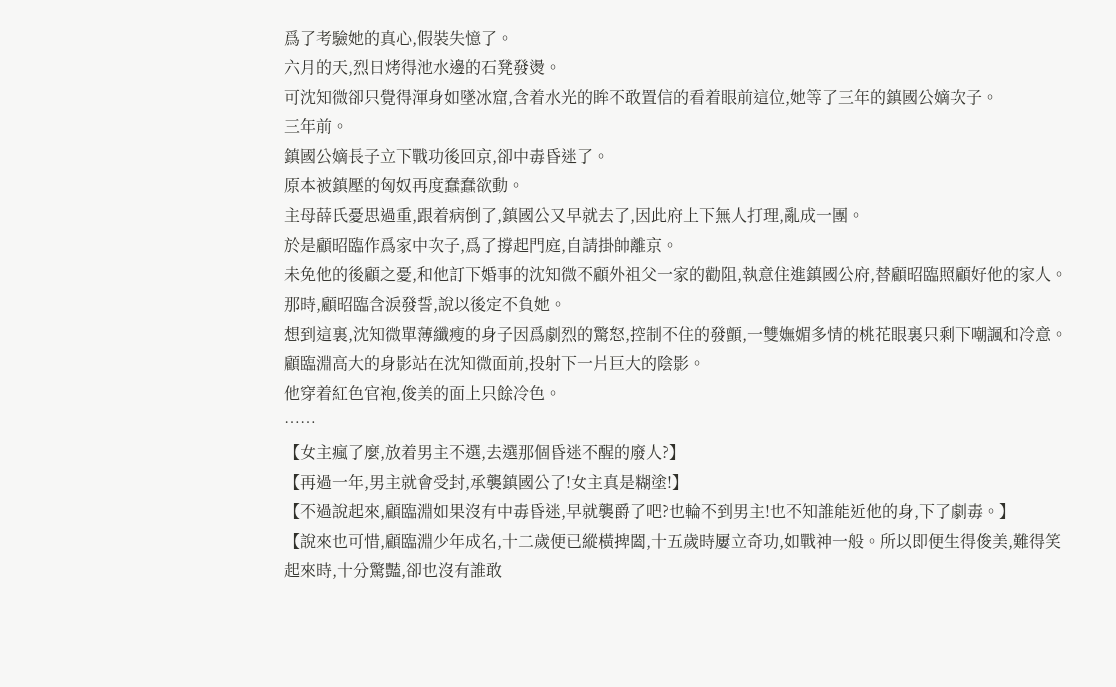爲了考驗她的真心,假裝失憶了。
六月的天,烈日烤得池水邊的石凳發燙。
可沈知微卻只覺得渾身如墜冰窟,含着水光的眸不敢置信的看着眼前這位,她等了三年的鎮國公嫡次子。
三年前。
鎮國公嫡長子立下戰功後回京,卻中毒昏迷了。
原本被鎮壓的匈奴再度蠢蠢欲動。
主母薛氏憂思過重,跟着病倒了,鎮國公又早就去了,因此府上下無人打理,亂成一團。
於是顧昭臨作爲家中次子,爲了撐起門庭,自請掛帥離京。
未免他的後顧之憂,和他訂下婚事的沈知微不顧外祖父一家的勸阻,執意住進鎮國公府,替顧昭臨照顧好他的家人。
那時,顧昭臨含淚發誓,說以後定不負她。
想到這裏,沈知微單薄纖瘦的身子因爲劇烈的驚怒,控制不住的發顫,一雙嫵媚多情的桃花眼裏只剩下嘲諷和冷意。
顧臨淵高大的身影站在沈知微面前,投射下一片巨大的陰影。
他穿着紅色官袍,俊美的面上只餘冷色。
……
【女主瘋了麼,放着男主不選,去選那個昏迷不醒的廢人?】
【再過一年,男主就會受封,承襲鎮國公了!女主真是糊塗!】
【不過說起來,顧臨淵如果沒有中毒昏迷,早就襲爵了吧?也輪不到男主!也不知誰能近他的身,下了劇毒。】
【說來也可惜,顧臨淵少年成名,十二歲便已縱橫捭闔,十五歲時屢立奇功,如戰神一般。所以即便生得俊美,難得笑起來時,十分驚豔,卻也沒有誰敢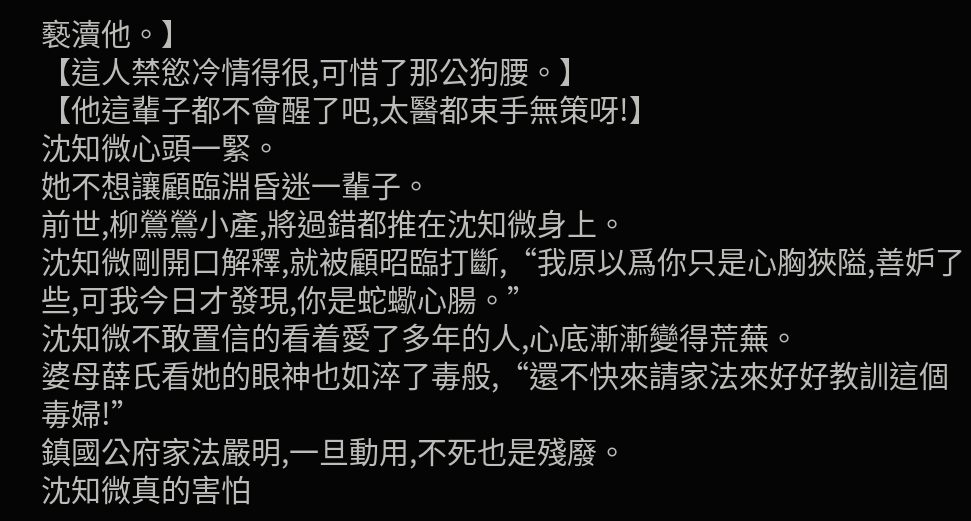褻瀆他。】
【這人禁慾冷情得很,可惜了那公狗腰。】
【他這輩子都不會醒了吧,太醫都束手無策呀!】
沈知微心頭一緊。
她不想讓顧臨淵昏迷一輩子。
前世,柳鶯鶯小產,將過錯都推在沈知微身上。
沈知微剛開口解釋,就被顧昭臨打斷,“我原以爲你只是心胸狹隘,善妒了些,可我今日才發現,你是蛇蠍心腸。”
沈知微不敢置信的看着愛了多年的人,心底漸漸變得荒蕪。
婆母薛氏看她的眼神也如淬了毒般,“還不快來請家法來好好教訓這個毒婦!”
鎮國公府家法嚴明,一旦動用,不死也是殘廢。
沈知微真的害怕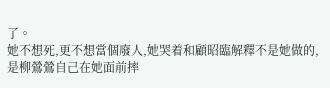了。
她不想死,更不想當個廢人,她哭着和顧昭臨解釋不是她做的,是柳鶯鶯自己在她面前摔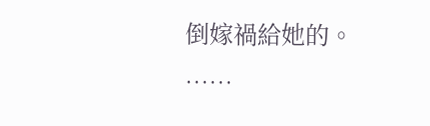倒嫁禍給她的。
……